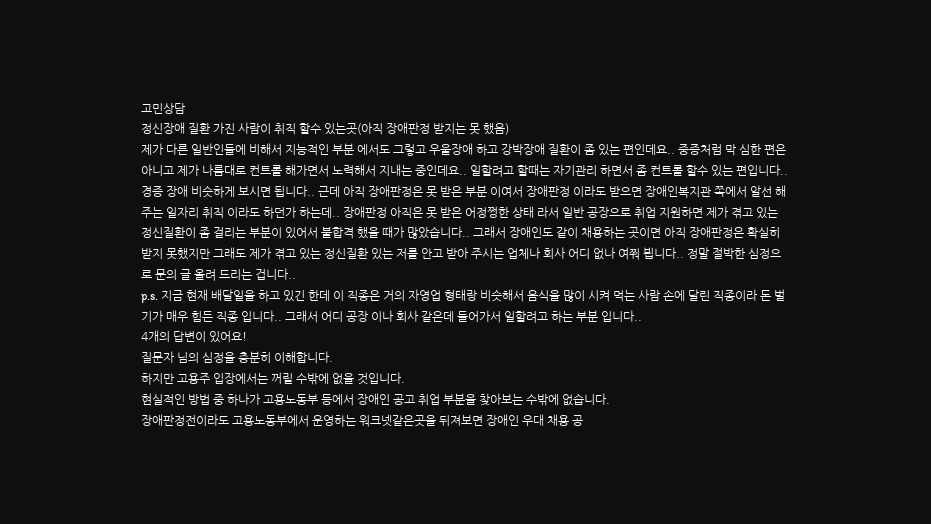고민상담
정신장애 질환 가진 사람이 취직 할수 있는곳(아직 장애판정 받지는 못 했음)
제가 다른 일반인들에 비해서 지능적인 부분 에서도 그렇고 우울장애 하고 강박장애 질환이 좀 있는 편인데요.. 중증처럼 막 심한 편은 아니고 제가 나름대로 컨트롤 해가면서 노력해서 지내는 중인데요.. 일할려고 할때는 자기관리 하면서 좀 컨트롤 할수 있는 편입니다.. 경증 장애 비슷하게 보시면 됩니다.. 근데 아직 장애판정은 못 받은 부분 이여서 장애판정 이라도 받으면 장애인복지관 쪽에서 알선 해주는 일자리 취직 이라도 하던가 하는데.. 장애판정 아직은 못 받은 어정쩡한 상태 라서 일반 공장으로 취업 지원하면 제가 겪고 있는 정신질환이 좀 걸리는 부분이 있어서 불합격 했을 때가 많았습니다.. 그래서 장애인도 같이 채용하는 곳이면 아직 장애판정은 확실히 받지 못했지만 그래도 제가 겪고 있는 정신질환 있는 저를 안고 받아 주시는 업체나 회사 어디 없나 여쭤 뵙니다.. 정말 절박한 심정으로 문의 글 올려 드리는 겁니다..
p.s. 지금 현재 배달일을 하고 있긴 한데 이 직종은 거의 자영업 형태랑 비슷해서 음식을 많이 시켜 먹는 사람 손에 달린 직종이라 돈 벌기가 매우 힘든 직종 입니다.. 그래서 어디 공장 이나 회사 같은데 들어가서 일할려고 하는 부분 입니다..
4개의 답변이 있어요!
질문자 님의 심정을 충분히 이해합니다.
하지만 고용주 입장에서는 꺼릴 수밖에 없을 것입니다.
현실적인 방법 중 하나가 고용노동부 등에서 장애인 공고 취업 부분을 찾아보는 수밖에 없습니다.
장애판정전이라도 고용노동부에서 운영하는 워크넷같은곳을 뒤져보면 장애인 우대 채용 공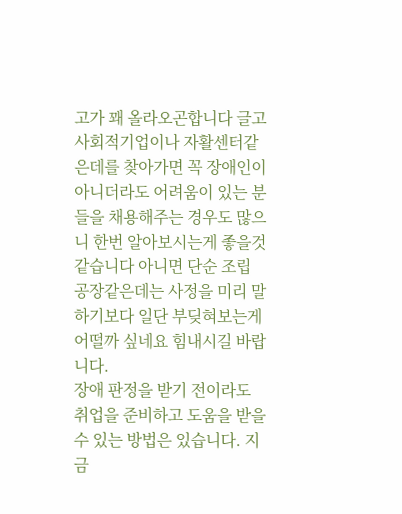고가 꽤 올라오곤합니다 글고 사회적기업이나 자활센터같은데를 찾아가면 꼭 장애인이 아니더라도 어려움이 있는 분들을 채용해주는 경우도 많으니 한번 알아보시는게 좋을것같습니다 아니면 단순 조립 공장같은데는 사정을 미리 말하기보다 일단 부딪혀보는게 어떨까 싶네요 힘내시길 바랍니다.
장애 판정을 받기 전이라도 취업을 준비하고 도움을 받을 수 있는 방법은 있습니다. 지금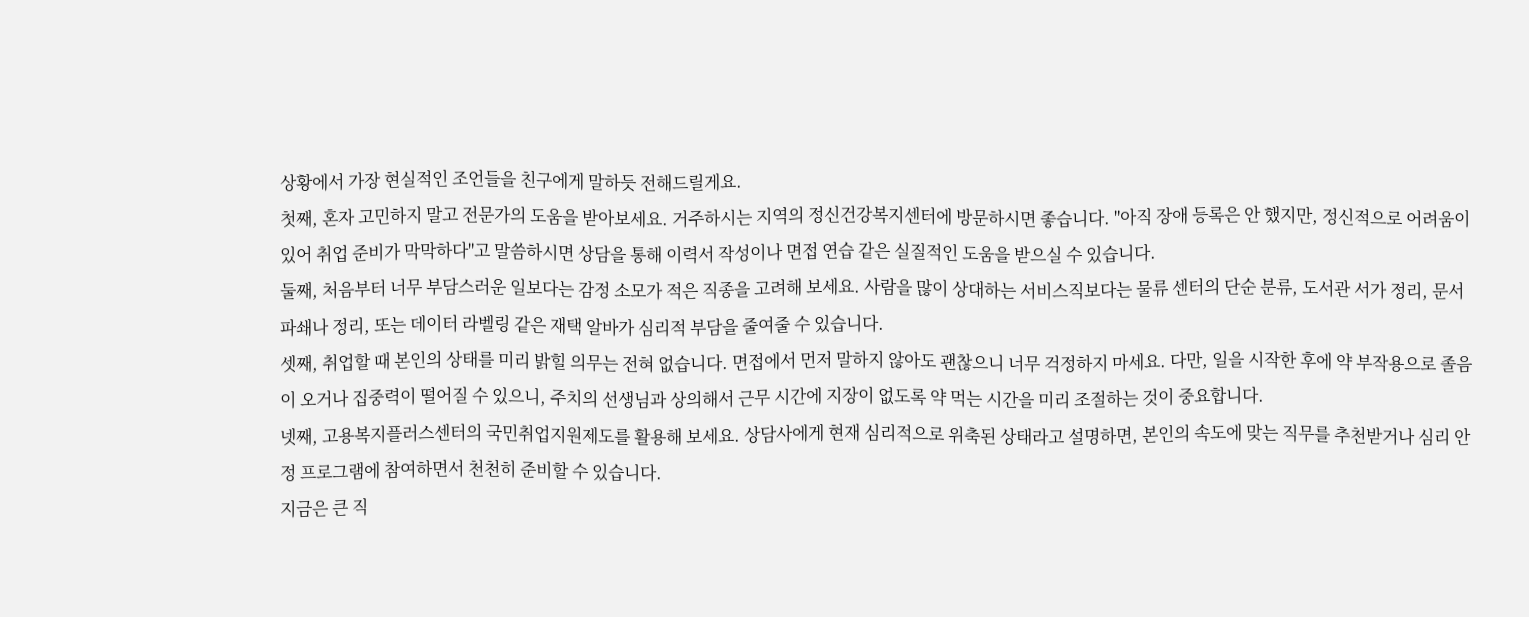상황에서 가장 현실적인 조언들을 친구에게 말하듯 전해드릴게요.
첫째, 혼자 고민하지 말고 전문가의 도움을 받아보세요. 거주하시는 지역의 정신건강복지센터에 방문하시면 좋습니다. "아직 장애 등록은 안 했지만, 정신적으로 어려움이 있어 취업 준비가 막막하다"고 말씀하시면 상담을 통해 이력서 작성이나 면접 연습 같은 실질적인 도움을 받으실 수 있습니다.
둘째, 처음부터 너무 부담스러운 일보다는 감정 소모가 적은 직종을 고려해 보세요. 사람을 많이 상대하는 서비스직보다는 물류 센터의 단순 분류, 도서관 서가 정리, 문서 파쇄나 정리, 또는 데이터 라벨링 같은 재택 알바가 심리적 부담을 줄여줄 수 있습니다.
셋째, 취업할 때 본인의 상태를 미리 밝힐 의무는 전혀 없습니다. 면접에서 먼저 말하지 않아도 괜찮으니 너무 걱정하지 마세요. 다만, 일을 시작한 후에 약 부작용으로 졸음이 오거나 집중력이 떨어질 수 있으니, 주치의 선생님과 상의해서 근무 시간에 지장이 없도록 약 먹는 시간을 미리 조절하는 것이 중요합니다.
넷째, 고용복지플러스센터의 국민취업지원제도를 활용해 보세요. 상담사에게 현재 심리적으로 위축된 상태라고 설명하면, 본인의 속도에 맞는 직무를 추천받거나 심리 안정 프로그램에 참여하면서 천천히 준비할 수 있습니다.
지금은 큰 직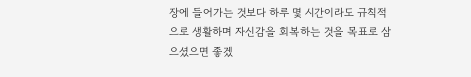장에 들어가는 것보다 하루 몇 시간이라도 규칙적으로 생활하며 자신감을 회복하는 것을 목표로 삼으셨으면 좋겠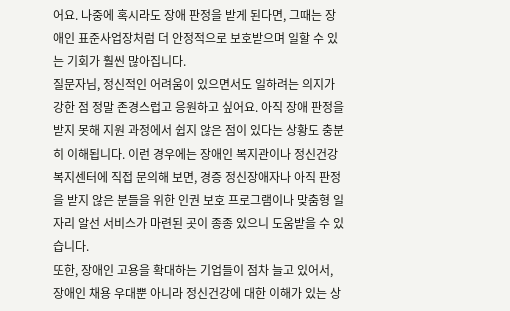어요. 나중에 혹시라도 장애 판정을 받게 된다면, 그때는 장애인 표준사업장처럼 더 안정적으로 보호받으며 일할 수 있는 기회가 훨씬 많아집니다.
질문자님, 정신적인 어려움이 있으면서도 일하려는 의지가 강한 점 정말 존경스럽고 응원하고 싶어요. 아직 장애 판정을 받지 못해 지원 과정에서 쉽지 않은 점이 있다는 상황도 충분히 이해됩니다. 이런 경우에는 장애인 복지관이나 정신건강복지센터에 직접 문의해 보면, 경증 정신장애자나 아직 판정을 받지 않은 분들을 위한 인권 보호 프로그램이나 맞춤형 일자리 알선 서비스가 마련된 곳이 종종 있으니 도움받을 수 있습니다.
또한, 장애인 고용을 확대하는 기업들이 점차 늘고 있어서, 장애인 채용 우대뿐 아니라 정신건강에 대한 이해가 있는 상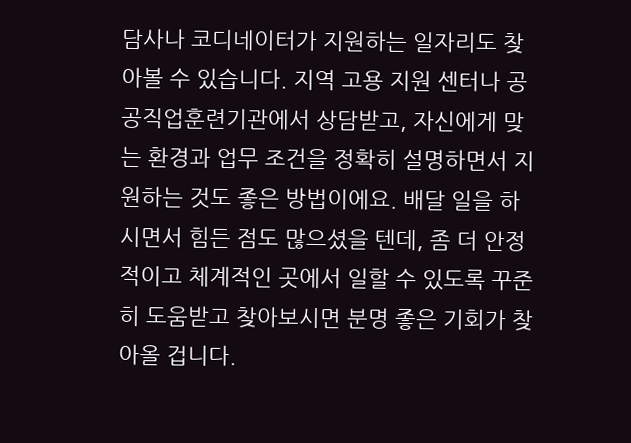담사나 코디네이터가 지원하는 일자리도 찾아볼 수 있습니다. 지역 고용 지원 센터나 공공직업훈련기관에서 상담받고, 자신에게 맞는 환경과 업무 조건을 정확히 설명하면서 지원하는 것도 좋은 방법이에요. 배달 일을 하시면서 힘든 점도 많으셨을 텐데, 좀 더 안정적이고 체계적인 곳에서 일할 수 있도록 꾸준히 도움받고 찾아보시면 분명 좋은 기회가 찾아올 겁니다.